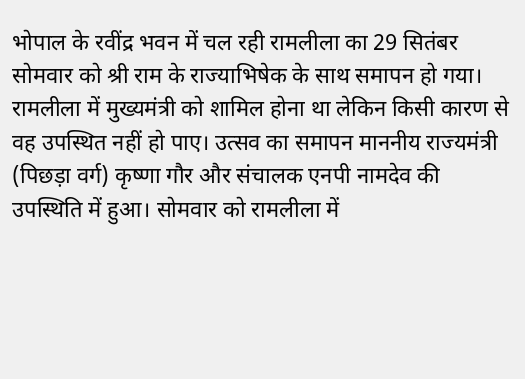भोपाल के रवींद्र भवन में चल रही रामलीला का 29 सितंबर सोमवार को श्री राम के राज्याभिषेक के साथ समापन हो गया। रामलीला में मुख्यमंत्री को शामिल होना था लेकिन किसी कारण से वह उपस्थित नहीं हो पाए। उत्सव का समापन माननीय राज्यमंत्री (पिछड़ा वर्ग) कृष्णा गौर और संचालक एनपी नामदेव की उपस्थिति में हुआ। सोमवार को रामलीला में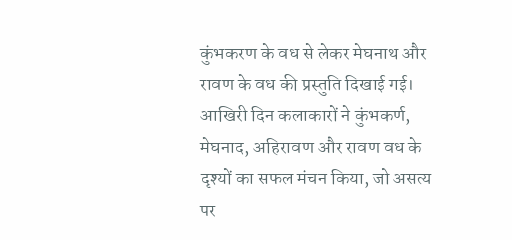कुंभकरण के वध से लेकर मेघनाथ और रावण के वध की प्रस्तुति दिखाई गई। आखिरी दिन कलाकारों ने कुंभकर्ण, मेघनाद, अहिरावण और रावण वध के दृश्यों का सफल मंचन किया, जो असत्य पर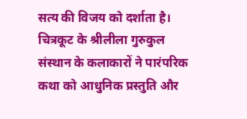सत्य की विजय को दर्शाता है। चित्रकूट के श्रीलीला गुरुकुल संस्थान के कलाकारों ने पारंपरिक कथा को आधुनिक प्रस्तुति और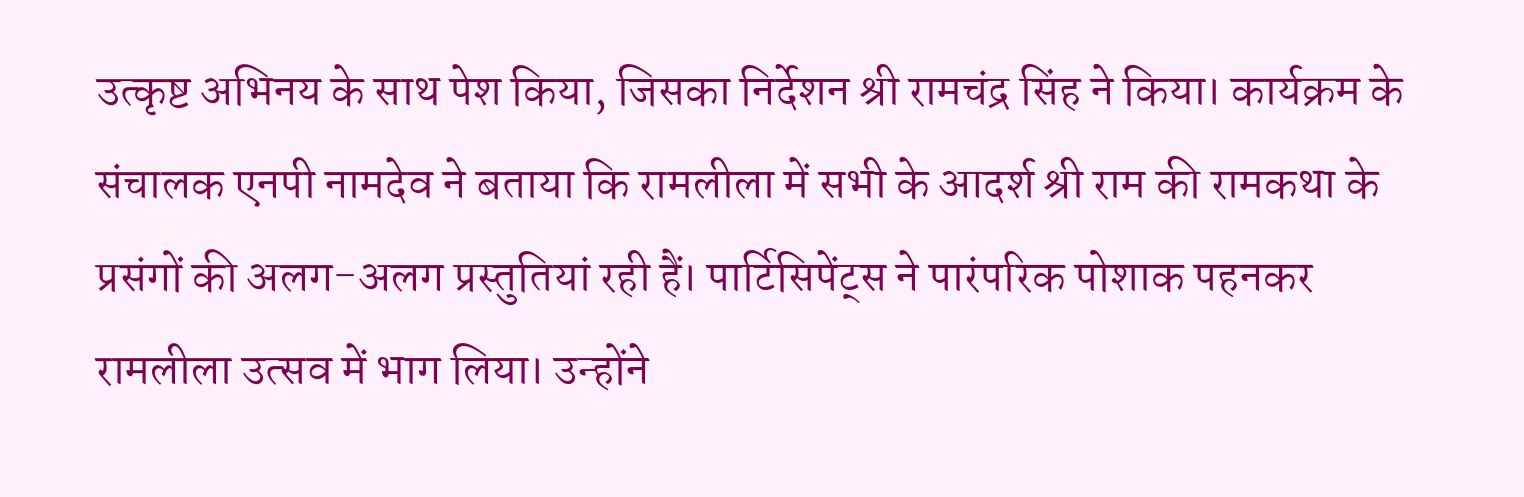उत्कृष्ट अभिनय के साथ पेश किया, जिसका निर्देशन श्री रामचंद्र सिंह ने किया। कार्यक्रम के संचालक एनपी नामदेव ने बताया कि रामलीला में सभी के आदर्श श्री राम की रामकथा के प्रसंगों की अलग-अलग प्रस्तुतियां रही हैं। पार्टिसिपेंट्स ने पारंपरिक पोशाक पहनकर रामलीला उत्सव में भाग लिया। उन्होंने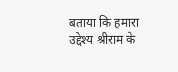बताया कि हमारा उद्देश्य श्रीराम के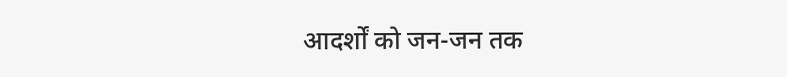आदर्शों को जन-जन तक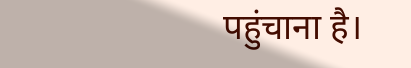पहुंचाना है।